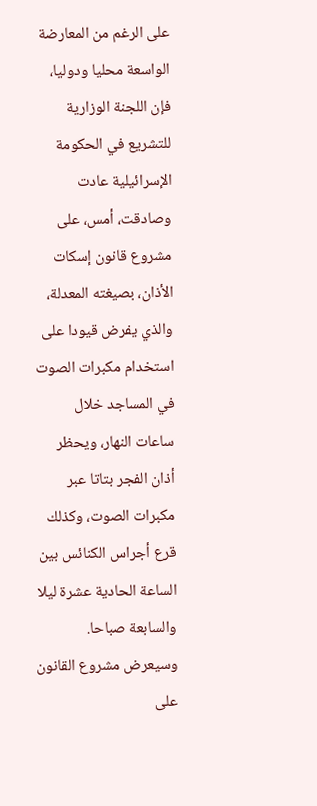على الرغم من المعارضة الواسعة محليا ودوليا، فإن اللجنة الوزارية للتشريع في الحكومة الإسرائيلية عادت وصادقت، أمس، على مشروع قانون إسكات الأذان، بصيغته المعدلة، والذي يفرض قيودا على استخدام مكبرات الصوت في المساجد خلال ساعات النهار، ويحظر أذان الفجر بتاتا عبر مكبرات الصوت، وكذلك قرع أجراس الكنائس بين الساعة الحادية عشرة ليلا والسابعة صباحا.
وسيعرض مشروع القانون على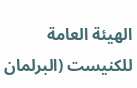الهيئة العامة للكنيست (البرلمان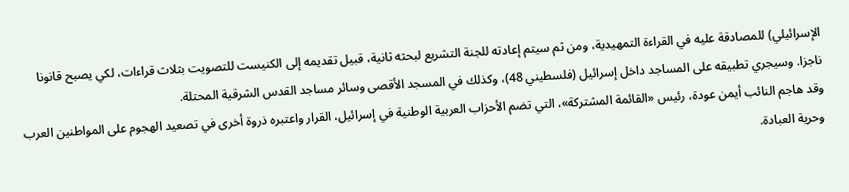الإسرائيلي) للمصادقة عليه في القراءة التمهيدية، ومن ثم سيتم إعادته للجنة التشريع لبحثه ثانية، قبيل تقديمه إلى الكنيست للتصويت بثلاث قراءات، لكي يصبح قانونا ناجزا. وسيجري تطبيقه على المساجد داخل إسرائيل (فلسطيني 48)، وكذلك في المسجد الأقصى وسائر مساجد القدس الشرقية المحتلة.
وقد هاجم النائب أيمن عودة، رئيس «القائمة المشتركة»، التي تضم الأحزاب العربية الوطنية في إسرائيل، القرار واعتبره ذروة أخرى في تصعيد الهجوم على المواطنين العرب وحرية العبادة.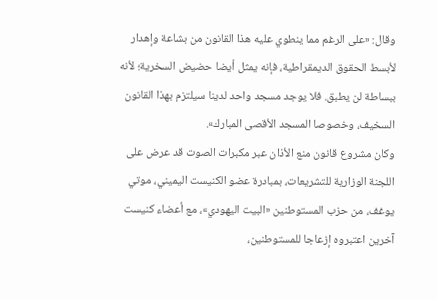وقال: «على الرغم مما ينطوي عليه هذا القانون من بشاعة وإهدار لأبسط الحقوق الديمقراطية، فإنه يمثل أيضا حضيض السخرية؛ لأنه ببساطة لن يطبق. فلا يوجد مسجد واحد لدينا سيلتزم بهذا القانون السخيف، وخصوصا المسجد الأقصى المبارك».
وكان مشروع قانون منع الأذان عبر مكبرات الصوت قد عرض على اللجنة الوزارية للتشريعات، بمبادرة عضو الكنيست اليميني، موتي يوغف، من حزب المستوطنين «البيت اليهودي»، مع أعضاء كنيست آخرين اعتبروه إزعاجا للمستوطنين،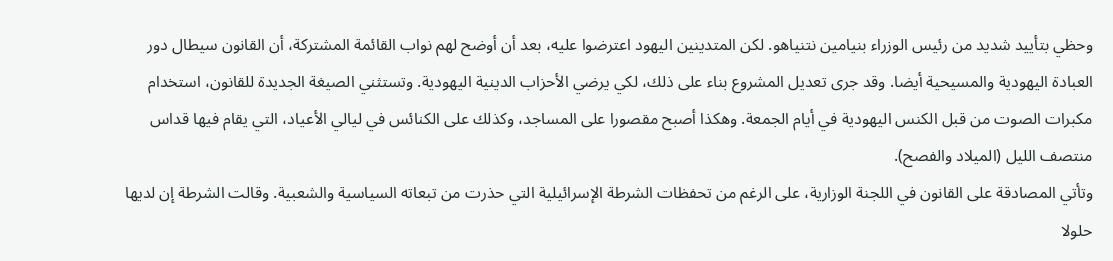وحظي بتأييد شديد من رئيس الوزراء بنيامين نتنياهو. لكن المتدينين اليهود اعترضوا عليه، بعد أن أوضح لهم نواب القائمة المشتركة، أن القانون سيطال دور العبادة اليهودية والمسيحية أيضا. وقد جرى تعديل المشروع بناء على ذلك، لكي يرضي الأحزاب الدينية اليهودية. وتستثني الصيغة الجديدة للقانون، استخدام مكبرات الصوت من قبل الكنس اليهودية في أيام الجمعة. وهكذا أصبح مقصورا على المساجد، وكذلك على الكنائس في ليالي الأعياد، التي يقام فيها قداس منتصف الليل (الميلاد والفصح).
وتأتي المصادقة على القانون في اللجنة الوزارية، على الرغم من تحفظات الشرطة الإسرائيلية التي حذرت من تبعاته السياسية والشعبية. وقالت الشرطة إن لديها حلولا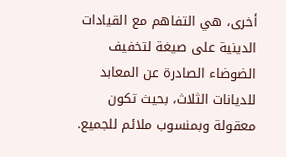أخرى، هي التفاهم مع القيادات الدينية على صيغة لتخفيف الضوضاء الصادرة عن المعابد للديانات الثلاث، بحيث تكون معقولة وبمنسوب ملائم للجميع.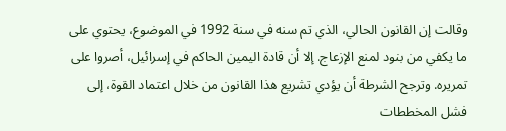وقالت إن القانون الحالي، الذي تم سنه في سنة 1992 في الموضوع، يحتوي على ما يكفي من بنود لمنع الإزعاج. إلا أن قادة اليمين الحاكم في إسرائيل، أصروا على تمريره. وترجح الشرطة أن يؤدي تشريع هذا القانون من خلال اعتماد القوة، إلى فشل المخططات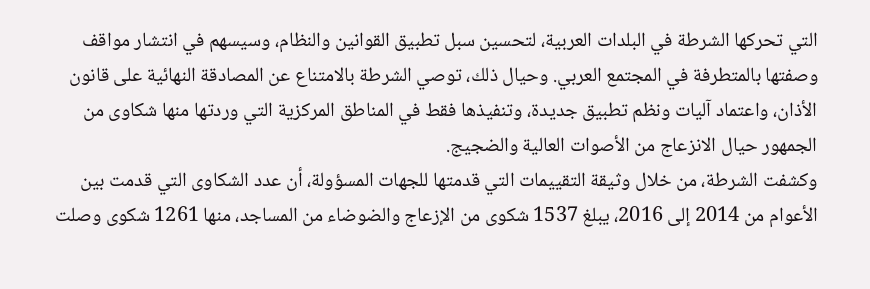التي تحركها الشرطة في البلدات العربية، لتحسين سبل تطبيق القوانين والنظام، وسيسهم في انتشار مواقف وصفتها بالمتطرفة في المجتمع العربي. وحيال ذلك، توصي الشرطة بالامتناع عن المصادقة النهائية على قانون الأذان، واعتماد آليات ونظم تطبيق جديدة، وتنفيذها فقط في المناطق المركزية التي وردتها منها شكاوى من الجمهور حيال الانزعاج من الأصوات العالية والضجيج.
وكشفت الشرطة، من خلال وثيقة التقييمات التي قدمتها للجهات المسؤولة، أن عدد الشكاوى التي قدمت بين الأعوام من 2014 إلى 2016، يبلغ 1537 شكوى من الإزعاج والضوضاء من المساجد، منها 1261 شكوى وصلت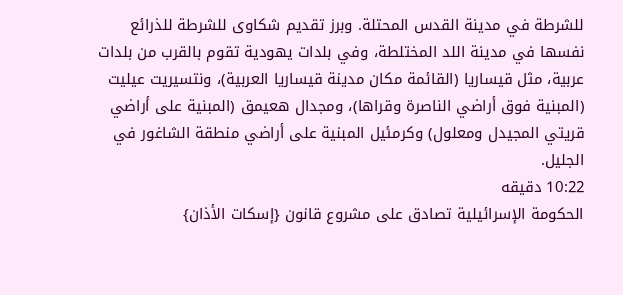للشرطة في مدينة القدس المحتلة. وبرز تقديم شكاوى للشرطة للذرائع نفسها في مدينة اللد المختلطة، وفي بلدات يهودية تقوم بالقرب من بلدات عربية، مثل قيساريا (القائمة مكان مدينة قيساريا العربية)، ونتسيريت عيليت (المبنية فوق أراضي الناصرة وقراها)، ومجدال هعيمق (المبنية على أراضي قريتي المجيدل ومعلول) وكرمئيل المبنية على أراضي منطقة الشاغور في الجليل.
10:22 دقيقه
الحكومة الإسرائيلية تصادق على مشروع قانون {إسكات الأذان}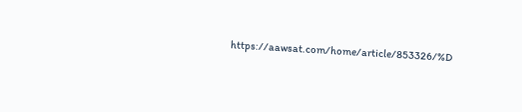https://aawsat.com/home/article/853326/%D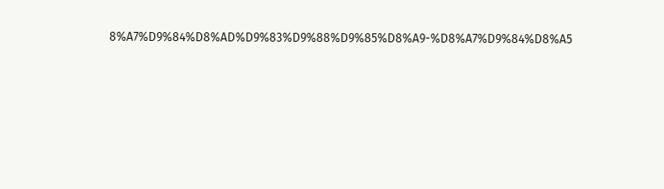8%A7%D9%84%D8%AD%D9%83%D9%88%D9%85%D8%A9-%D8%A7%D9%84%D8%A5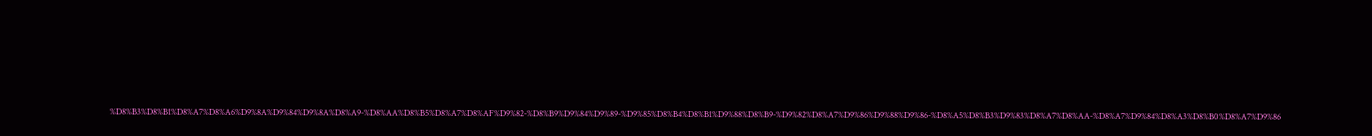%D8%B3%D8%B1%D8%A7%D8%A6%D9%8A%D9%84%D9%8A%D8%A9-%D8%AA%D8%B5%D8%A7%D8%AF%D9%82-%D8%B9%D9%84%D9%89-%D9%85%D8%B4%D8%B1%D9%88%D8%B9-%D9%82%D8%A7%D9%86%D9%88%D9%86-%D8%A5%D8%B3%D9%83%D8%A7%D8%AA-%D8%A7%D9%84%D8%A3%D8%B0%D8%A7%D9%86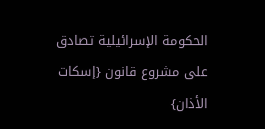الحكومة الإسرائيلية تصادق على مشروع قانون {إسكات الأذان}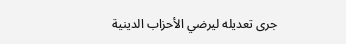جرى تعديله ليرضي الأحزاب الدينية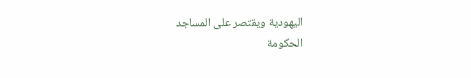اليهودية ويقتصر على المساجد
الحكومة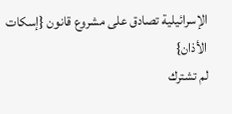الإسرائيلية تصادق على مشروع قانون {إسكات الأذان}
لم تشترك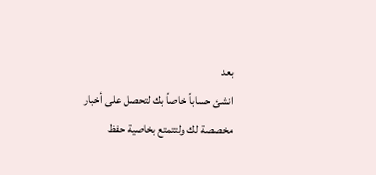بعد
انشئ حساباً خاصاً بك لتحصل على أخبار مخصصة لك ولتتمتع بخاصية حفظ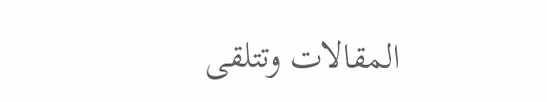المقالات وتتلقى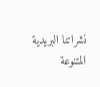نشراتنا البريدية المتنوعة